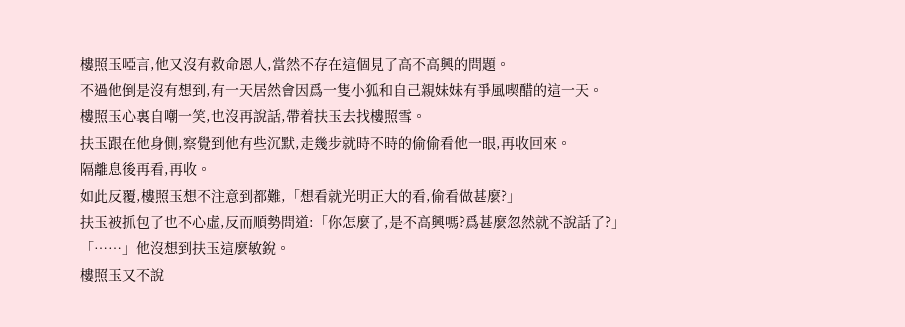樓照玉啞言,他又沒有救命恩人,當然不存在這個見了高不高興的問題。
不過他倒是沒有想到,有一天居然會因爲一隻小狐和自己親妹妹有爭風喫醋的這一天。
樓照玉心裏自嘲一笑,也沒再說話,帶着扶玉去找樓照雪。
扶玉跟在他身側,察覺到他有些沉默,走幾步就時不時的偷偷看他一眼,再收回來。
隔離息後再看,再收。
如此反覆,樓照玉想不注意到都難,「想看就光明正大的看,偷看做甚麼?」
扶玉被抓包了也不心虛,反而順勢問道:「你怎麼了,是不高興嗎?爲甚麼忽然就不說話了?」
「……」他沒想到扶玉這麼敏銳。
樓照玉又不說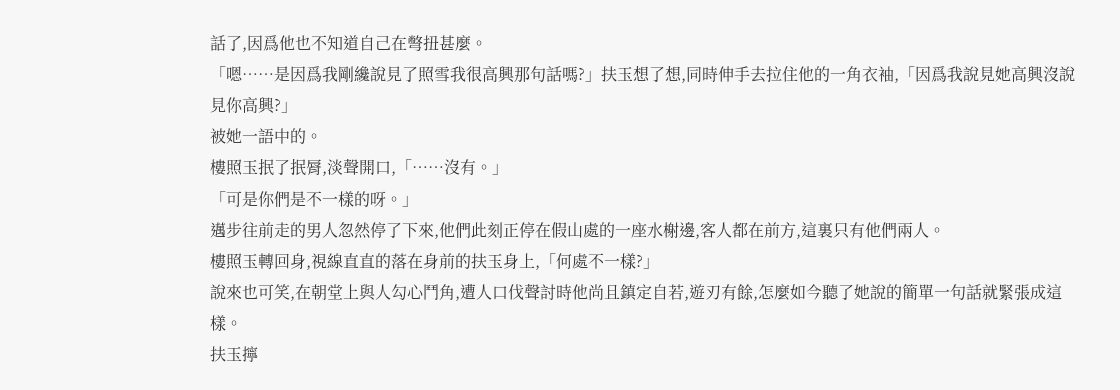話了,因爲他也不知道自己在彆扭甚麼。
「嗯……是因爲我剛纔說見了照雪我很高興那句話嗎?」扶玉想了想,同時伸手去拉住他的一角衣袖,「因爲我說見她高興沒說見你高興?」
被她一語中的。
樓照玉抿了抿脣,淡聲開口,「……沒有。」
「可是你們是不一樣的呀。」
邁步往前走的男人忽然停了下來,他們此刻正停在假山處的一座水榭邊,客人都在前方,這裏只有他們兩人。
樓照玉轉回身,視線直直的落在身前的扶玉身上,「何處不一樣?」
說來也可笑,在朝堂上與人勾心鬥角,遭人口伐聲討時他尚且鎮定自若,遊刃有餘,怎麼如今聽了她說的簡單一句話就緊張成這樣。
扶玉擰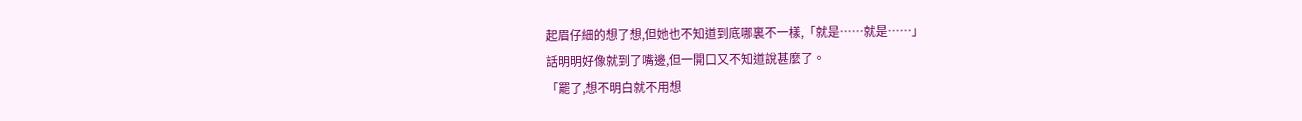起眉仔細的想了想,但她也不知道到底哪裏不一樣,「就是……就是……」
話明明好像就到了嘴邊,但一開口又不知道說甚麼了。
「罷了,想不明白就不用想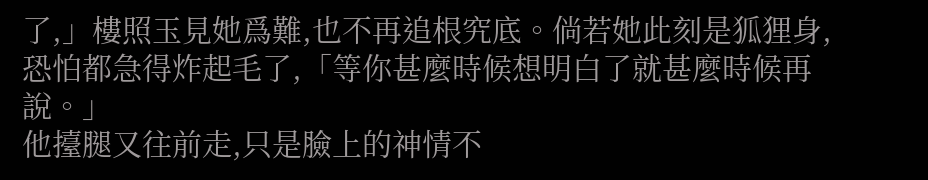了,」樓照玉見她爲難,也不再追根究底。倘若她此刻是狐狸身,恐怕都急得炸起毛了,「等你甚麼時候想明白了就甚麼時候再說。」
他擡腿又往前走,只是臉上的神情不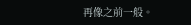再像之前一般。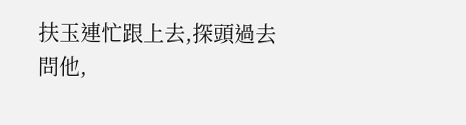扶玉連忙跟上去,探頭過去問他,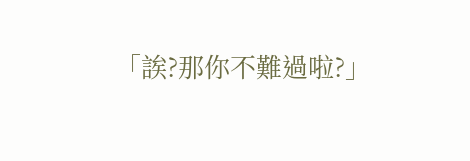「誒?那你不難過啦?」